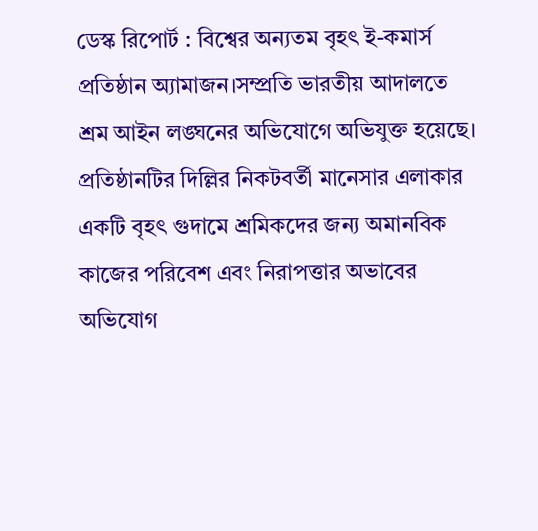ডেস্ক রিপোর্ট : বিশ্বের অন্যতম বৃহৎ ই-কমার্স প্রতিষ্ঠান অ্যামাজন।সম্প্রতি ভারতীয় আদালতে শ্রম আইন লঙ্ঘনের অভিযোগে অভিযুক্ত হয়েছে। প্রতিষ্ঠানটির দিল্লির নিকটবর্তী মানেসার এলাকার একটি বৃহৎ গুদামে শ্রমিকদের জন্য অমানবিক কাজের পরিবেশ এবং নিরাপত্তার অভাবের অভিযোগ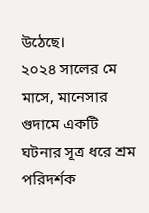উঠেছে।
২০২৪ সালের মে মাসে, মানেসার গুদামে একটি ঘটনার সূত্র ধরে শ্রম পরিদর্শক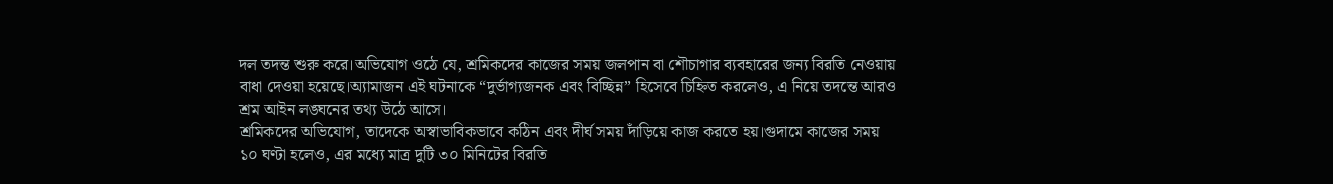দল তদন্ত শুরু করে।অভিযোগ ওঠে যে, শ্রমিকদের কাজের সময় জলপান বা শৌচাগার ব্যবহারের জন্য বিরতি নেওয়ায় বাধা দেওয়া হয়েছে।অ্যামাজন এই ঘটনাকে “দুর্ভাগ্যজনক এবং বিচ্ছিন্ন” হিসেবে চিহ্নিত করলেও, এ নিয়ে তদন্তে আরও শ্রম আইন লঙ্ঘনের তথ্য উঠে আসে।
শ্রমিকদের অভিযোগ, তাদেকে অস্বাভাবিকভাবে কঠিন এবং দীর্ঘ সময় দাঁড়িয়ে কাজ করতে হয়।গুদামে কাজের সময় ১০ ঘণ্টা হলেও, এর মধ্যে মাত্র দুটি ৩০ মিনিটের বিরতি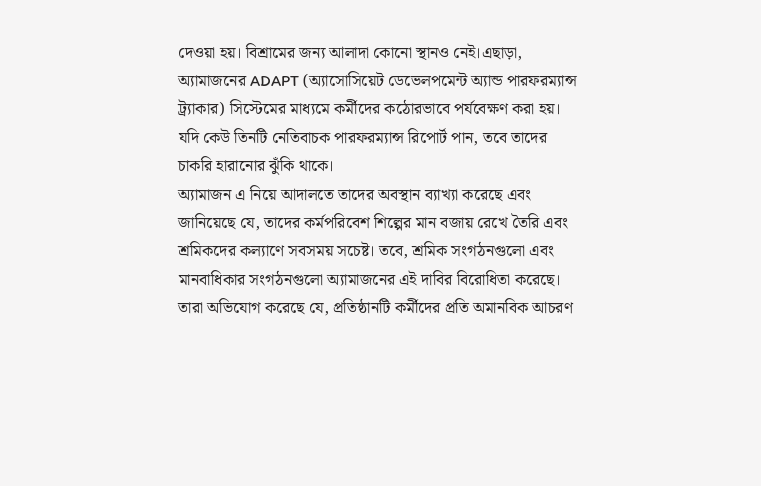দেওয়া হয়। বিশ্রামের জন্য আলাদা কোনো স্থানও নেই।এছাড়া, অ্যামাজনের ADAPT (অ্যাসোসিয়েট ডেভেলপমেন্ট অ্যান্ড পারফরম্যান্স ট্র্যাকার) সিস্টেমের মাধ্যমে কর্মীদের কঠোরভাবে পর্যবেক্ষণ করা হয়। যদি কেউ তিনটি নেতিবাচক পারফরম্যান্স রিপোর্ট পান, তবে তাদের চাকরি হারানোর ঝুঁকি থাকে।
অ্যামাজন এ নিয়ে আদালতে তাদের অবস্থান ব্যাখ্যা করেছে এবং জানিয়েছে যে, তাদের কর্মপরিবেশ শিল্পের মান বজায় রেখে তৈরি এবং শ্রমিকদের কল্যাণে সবসময় সচেষ্ট। তবে, শ্রমিক সংগঠনগুলো এবং মানবাধিকার সংগঠনগুলো অ্যামাজনের এই দাবির বিরোধিতা করেছে। তারা অভিযোগ করেছে যে, প্রতিষ্ঠানটি কর্মীদের প্রতি অমানবিক আচরণ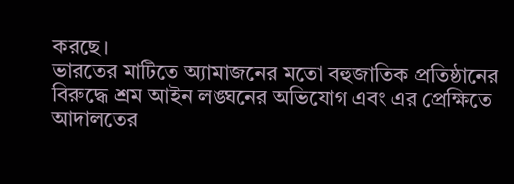করছে।
ভারতের মাটিতে অ্যামাজনের মতো বহুজাতিক প্রতিষ্ঠানের বিরুদ্ধে শ্রম আইন লঙ্ঘনের অভিযোগ এবং এর প্রেক্ষিতে আদালতের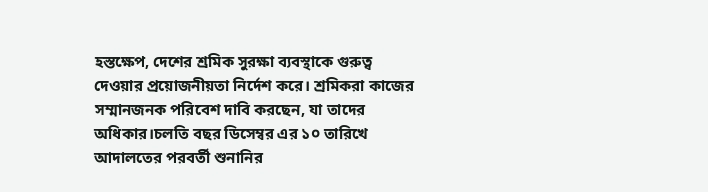হস্তক্ষেপ, দেশের শ্রমিক সুরক্ষা ব্যবস্থাকে গুরুত্ব দেওয়ার প্রয়োজনীয়তা নির্দেশ করে। শ্রমিকরা কাজের সম্মানজনক পরিবেশ দাবি করছেন, যা তাদের অধিকার।চলতি বছর ডিসেম্বর এর ১০ তারিখে আদালতের পরবর্তী শুনানির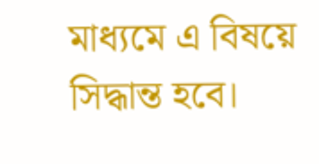মাধ্যমে এ বিষয়ে সিদ্ধান্ত হবে।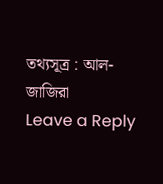তথ্যসূত্র : আল-জাজিরা
Leave a Reply